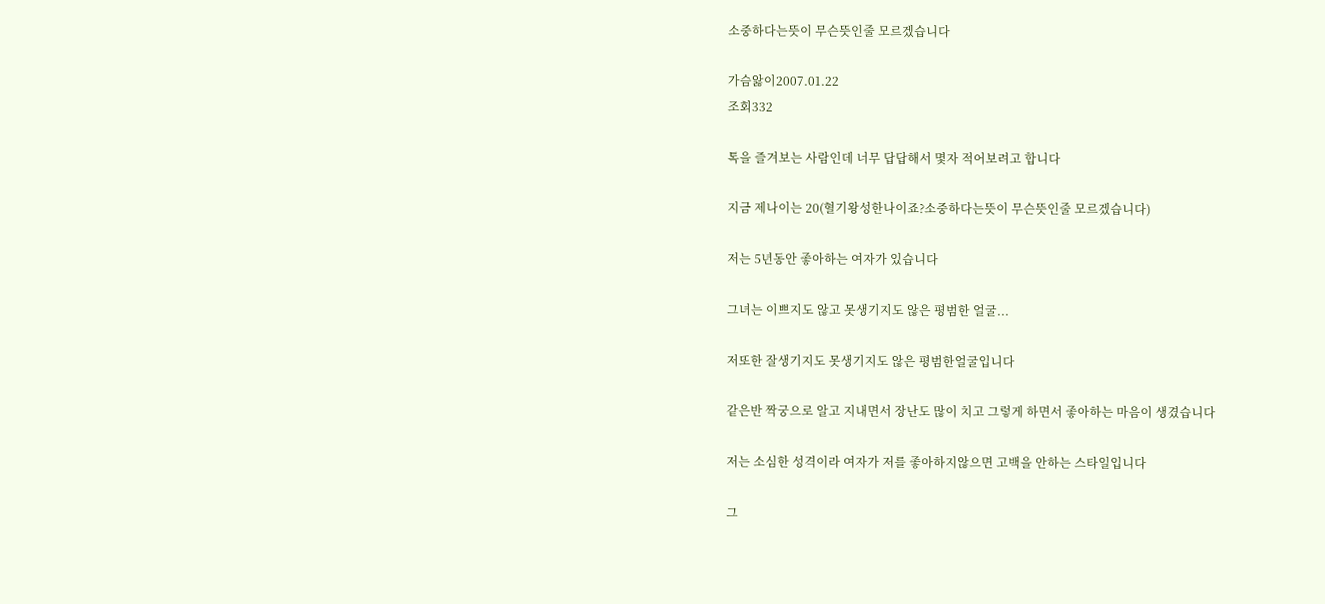소중하다는뜻이 무슨뜻인줄 모르겠습니다

가슴앓이2007.01.22
조회332

톡을 즐겨보는 사람인데 너무 답답해서 몇자 적어보려고 합니다

지금 제나이는 20(혈기왕성한나이죠?소중하다는뜻이 무슨뜻인줄 모르겠습니다)

저는 5년동안 좋아하는 여자가 있습니다

그녀는 이쁘지도 않고 못생기지도 않은 평범한 얼굴...

저또한 잘생기지도 못생기지도 않은 평범한얼굴입니다

같은반 짝궁으로 알고 지내면서 장난도 많이 치고 그렇게 하면서 좋아하는 마음이 생겼습니다

저는 소심한 성격이라 여자가 저를 좋아하지않으면 고백을 안하는 스타일입니다

그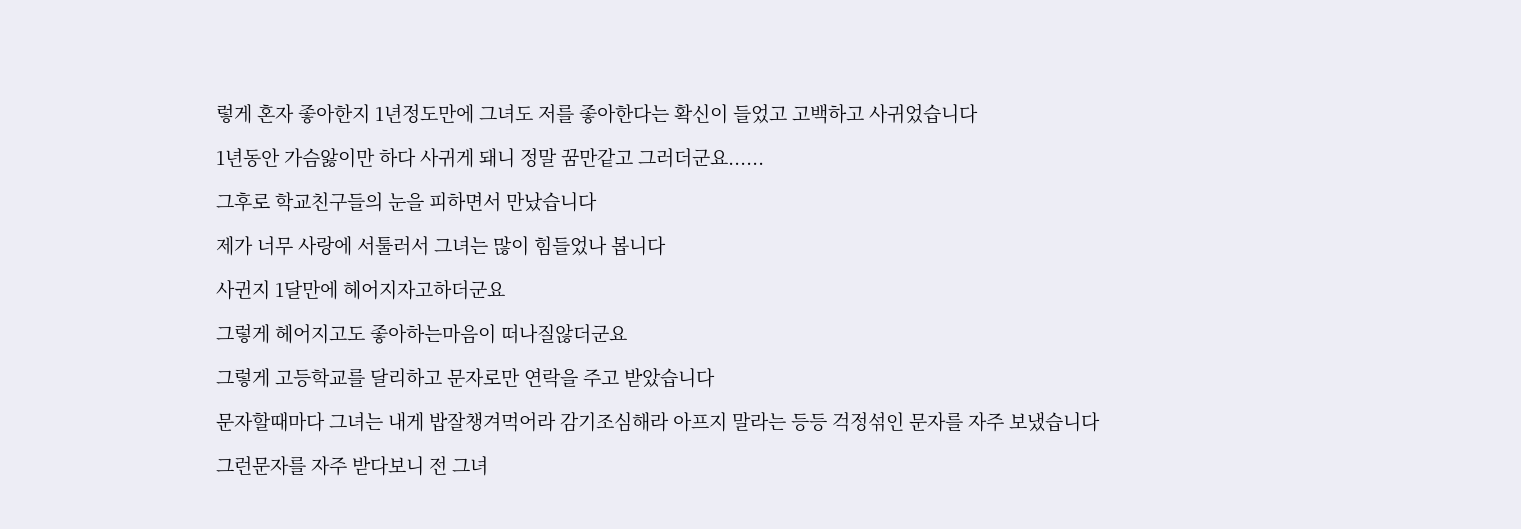렇게 혼자 좋아한지 1년정도만에 그녀도 저를 좋아한다는 확신이 들었고 고백하고 사귀었습니다

1년동안 가슴앓이만 하다 사귀게 돼니 정말 꿈만같고 그러더군요......

그후로 학교친구들의 눈을 피하면서 만났습니다

제가 너무 사랑에 서툴러서 그녀는 많이 힘들었나 봅니다

사귄지 1달만에 헤어지자고하더군요

그렇게 헤어지고도 좋아하는마음이 떠나질않더군요

그렇게 고등학교를 달리하고 문자로만 연락을 주고 받았습니다

문자할때마다 그녀는 내게 밥잘챙겨먹어라 감기조심해라 아프지 말라는 등등 걱정섞인 문자를 자주 보냈습니다

그런문자를 자주 받다보니 전 그녀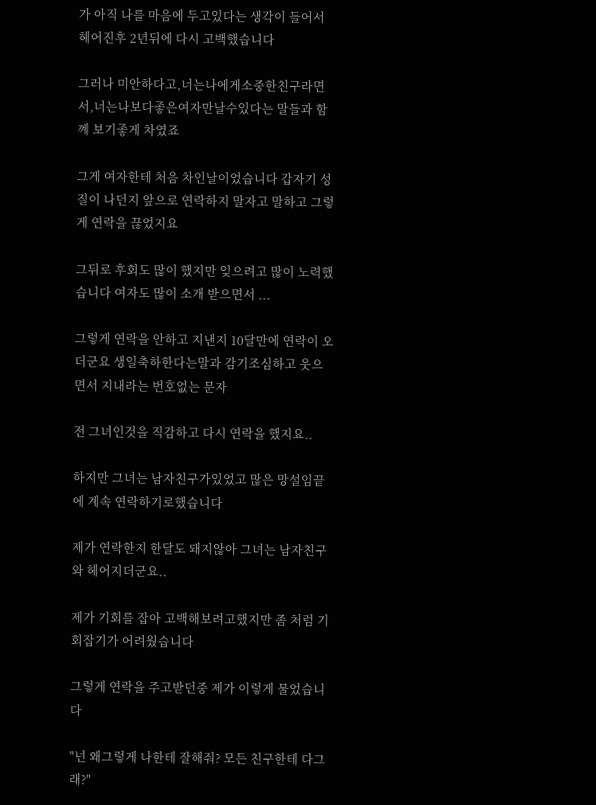가 아직 나를 마음에 두고있다는 생각이 들어서 헤어진후 2년뒤에 다시 고백했습니다

그러나 미안하다고,너는나에게소중한친구라면서,너는나보다좋은여자만날수있다는 말들과 함꼐 보기좋게 차였죠

그게 여자한테 처음 차인날이었습니다 갑자기 성질이 나던지 앞으로 연락하지 말자고 말하고 그렇게 연락을 끊었지요

그뒤로 후회도 많이 했지만 잊으려고 많이 노력했습니다 여자도 많이 소개 받으면서 ...

그렇게 연락을 안하고 지낸지 10달만에 연락이 오더군요 생일축하한다는말과 감기조심하고 웃으면서 지내라는 번호없는 문자

전 그녀인것을 직감하고 다시 연락을 했지요..

하지만 그녀는 남자친구가있었고 많은 망설임끝에 계속 연락하기로했습니다

제가 연락한지 한달도 돼지않아 그녀는 남자친구와 헤어지더군요..

제가 기회를 잡아 고백해보려고했지만 좀 처럼 기회잡기가 어려웠습니다

그렇게 연락을 주고받던중 제가 이렇게 물었습니다

"넌 왜그렇게 나한테 잘해줘? 모든 친구한테 다그래?"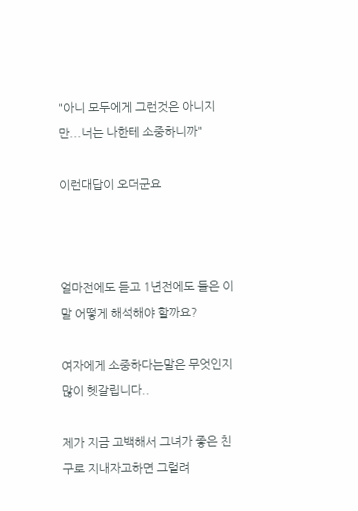"아니 모두에게 그런것은 아니지만...너는 나한테 소중하니까"

이런대답이 오더군요



얼마전에도 듣고 1년전에도 들은 이말 어떻게 해석해야 할까요?

여자에게 소중하다는말은 무엇인지 많이 헷갈립니다..

제가 지금 고백해서 그녀가 좋은 친구로 지내자고하면 그럴려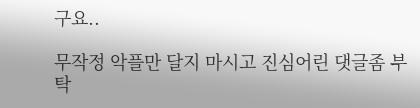구요..

무작정 악플만 달지 마시고 진심어린 댓글좀 부탁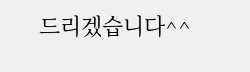드리겠습니다^^